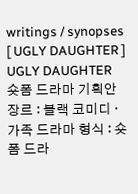writings / synopses
[ UGLY DAUGHTER ]
UGLY DAUGHTER
숏폼 드라마 기획안 장르 : 블랙 코미디 · 가족 드라마 형식 : 숏폼 드라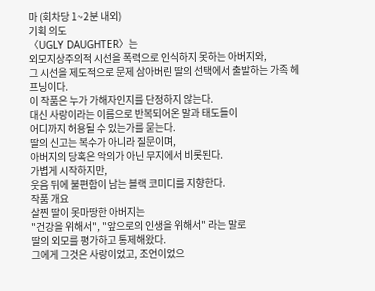마 (회차당 1~2분 내외)
기획 의도
〈UGLY DAUGHTER〉는
외모지상주의적 시선을 폭력으로 인식하지 못하는 아버지와,
그 시선을 제도적으로 문제 삼아버린 딸의 선택에서 출발하는 가족 헤프닝이다.
이 작품은 누가 가해자인지를 단정하지 않는다.
대신 사랑이라는 이름으로 반복되어온 말과 태도들이
어디까지 허용될 수 있는가를 묻는다.
딸의 신고는 복수가 아니라 질문이며,
아버지의 당혹은 악의가 아닌 무지에서 비롯된다.
가볍게 시작하지만,
웃음 뒤에 불편함이 남는 블랙 코미디를 지향한다.
작품 개요
살찐 딸이 못마땅한 아버지는
"건강을 위해서", "앞으로의 인생을 위해서" 라는 말로
딸의 외모를 평가하고 통제해왔다.
그에게 그것은 사랑이었고, 조언이었으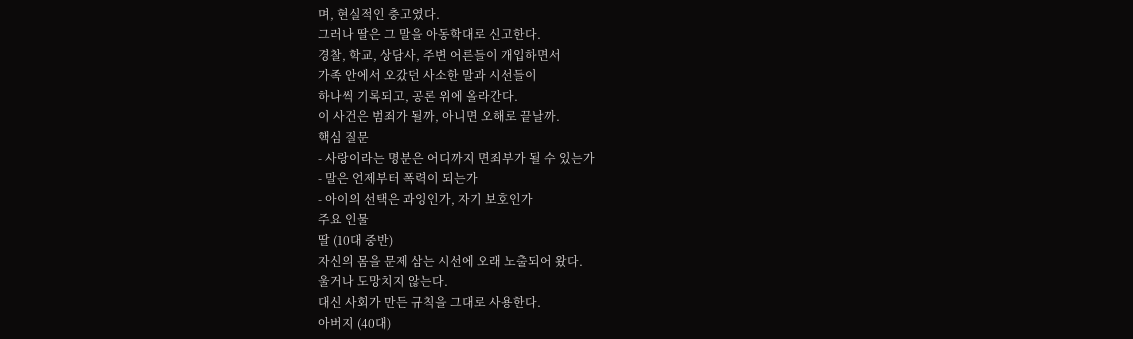며, 현실적인 충고였다.
그러나 딸은 그 말을 아동학대로 신고한다.
경찰, 학교, 상담사, 주변 어른들이 개입하면서
가족 안에서 오갔던 사소한 말과 시선들이
하나씩 기록되고, 공론 위에 올라간다.
이 사건은 범죄가 될까, 아니면 오해로 끝날까.
핵심 질문
- 사랑이라는 명분은 어디까지 면죄부가 될 수 있는가
- 말은 언제부터 폭력이 되는가
- 아이의 선택은 과잉인가, 자기 보호인가
주요 인물
딸 (10대 중반)
자신의 몸을 문제 삼는 시선에 오래 노출되어 왔다.
울거나 도망치지 않는다.
대신 사회가 만든 규칙을 그대로 사용한다.
아버지 (40대)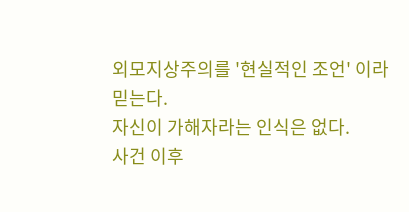외모지상주의를 '현실적인 조언' 이라 믿는다.
자신이 가해자라는 인식은 없다.
사건 이후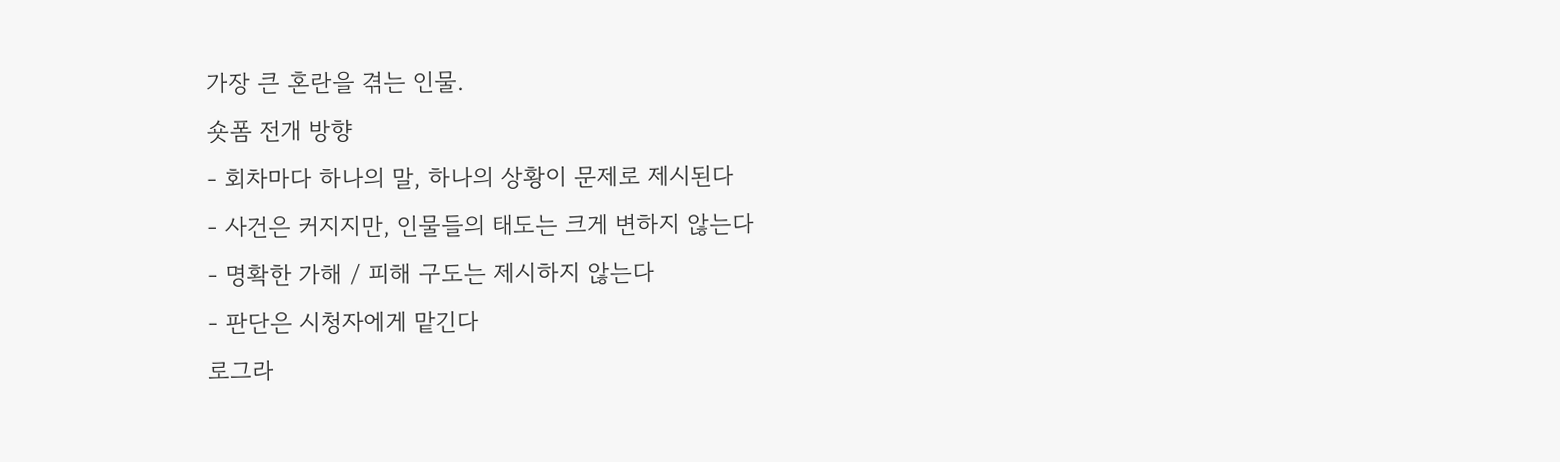가장 큰 혼란을 겪는 인물.
숏폼 전개 방향
- 회차마다 하나의 말, 하나의 상황이 문제로 제시된다
- 사건은 커지지만, 인물들의 태도는 크게 변하지 않는다
- 명확한 가해 / 피해 구도는 제시하지 않는다
- 판단은 시청자에게 맡긴다
로그라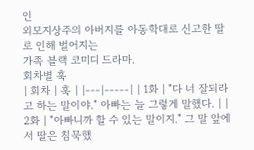인
외모지상주의 아버지를 아동학대로 신고한 딸로 인해 벌어지는
가족 블랙 코미디 드라마.
회차별 훅
| 회차 | 훅 | |---|-----| | 1화 | "다 너 잘되라고 하는 말이야." 아빠는 늘 그렇게 말했다. | | 2화 | "아빠니까 할 수 있는 말이지." 그 말 앞에서 딸은 침묵했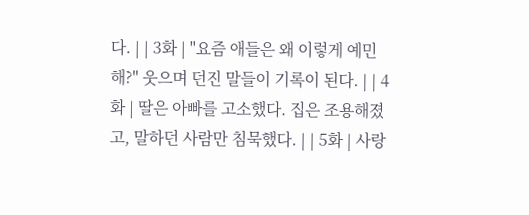다. | | 3화 | "요즘 애들은 왜 이렇게 예민해?" 웃으며 던진 말들이 기록이 된다. | | 4화 | 딸은 아빠를 고소했다. 집은 조용해졌고, 말하던 사람만 침묵했다. | | 5화 | 사랑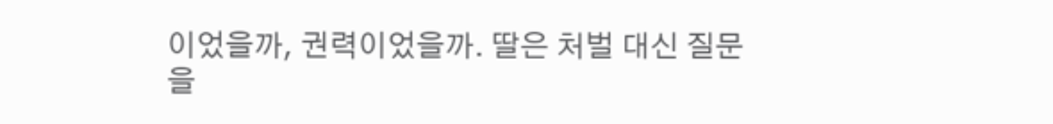이었을까, 권력이었을까. 딸은 처벌 대신 질문을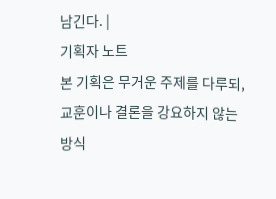남긴다. |
기획자 노트
본 기획은 무거운 주제를 다루되,
교훈이나 결론을 강요하지 않는 방식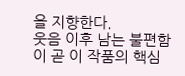을 지향한다.
웃음 이후 남는 불편함이 곧 이 작품의 핵심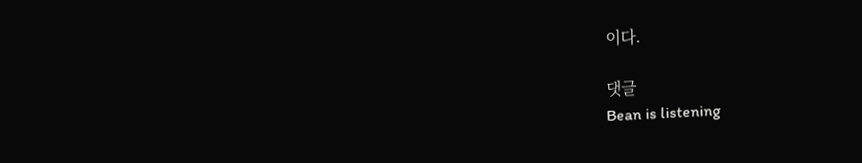이다.

댓글
Bean is listening